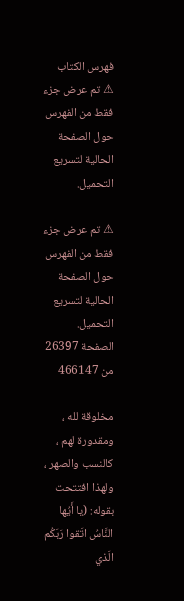فهرس الكتاب
⚠ تم عرض جزء فقط من الفهرس حول الصفحة الحالية لتسريع التحميل.

⚠ تم عرض جزء فقط من الفهرس حول الصفحة الحالية لتسريع التحميل.
الصفحة 26397 من 466147

مخلوقة لله ، ومقدورة لهم ، كالنسب والصهر ، ولهذا افتتحت بقوله: (يا أَيُها النَّاسُ اتَقوا رَبَكُم الَذي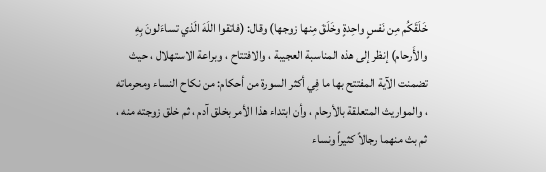خَلَقَكُم مِن نَفسٍ واحِدةٍ وخَلَقَ مِنها زوجها) وقال: (فاتقوا اللَهَ الَذي تساءَلونَ بِهِ والأَرحام) إنظر إلى هذه المناسبة العجيبة ، والافتتاح ، وبراعة الاستهلال ، حيث تضمنت الآية المفتتح بها ما فِي أكثر السورة من أحكام: من نكاح النساء ومحرماته ، والمواريث المتعلقة بالأرحام ، وأن ابتداء هذا الأمر بخلق آدم ، ثم خلق زوجته منه ، ثم بث منهما رجالاً كثيراً ونساء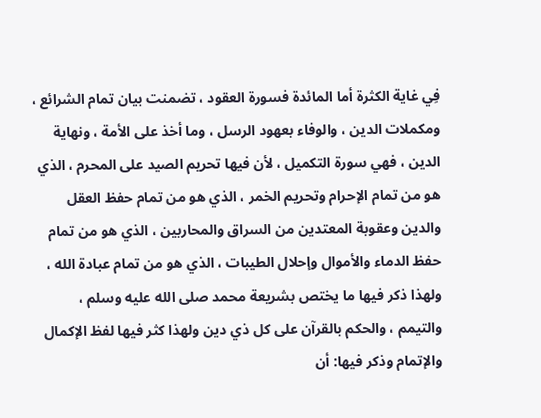فِي غاية الكثرة أما المائدة فسورة العقود ، تضمنت بيان تمام الشرائع ، ومكملات الدين ، والوفاء بعهود الرسل ، وما أخذ على الأمة ، ونهاية الدين ، فهي سورة التكميل ، لأن فيها تحريم الصيد على المحرم ، الذي هو من تمام الإحرام وتحريم الخمر ، الذي هو من تمام حفظ العقل والدين وعقوبة المعتدين من السراق والمحاربين ، الذي هو من تمام حفظ الدماء والأموال وإحلال الطيبات ، الذي هو من تمام عبادة الله ، ولهذا ذكر فيها ما يختص بشريعة محمد صلى الله عليه وسلم ، والتيمم ، والحكم بالقرآن على كل ذي دين ولهذا كثر فيها لفظ الإكمال والإتمام وذكر فيها: أن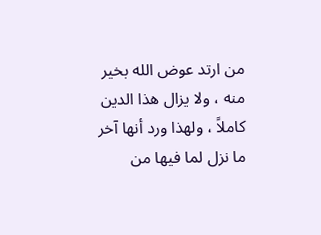من ارتد عوض الله بخير منه ، ولا يزال هذا الدين كاملاً ، ولهذا ورد أنها آخر ما نزل لما فيها من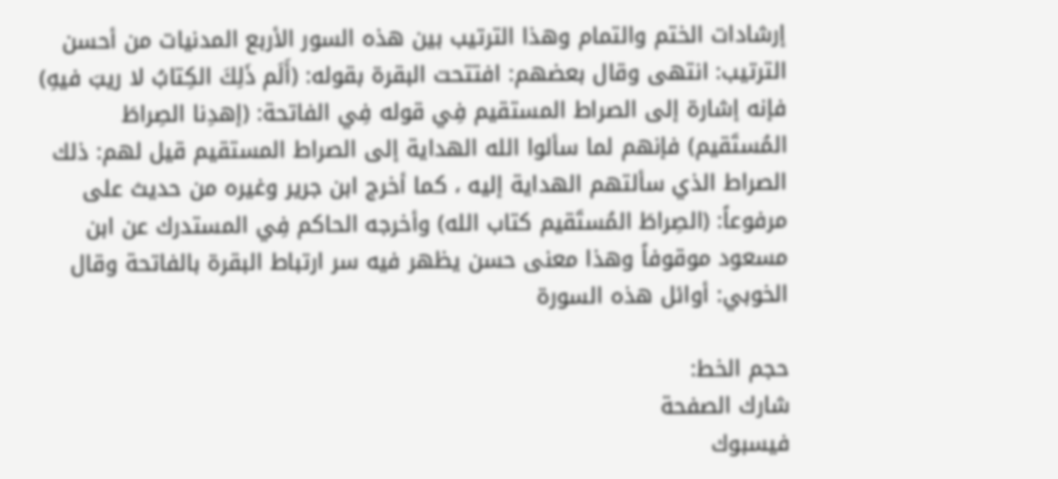إرشادات الختم والتمام وهذا الترتيب بين هذه السور الأربع المدنيات من أحسن الترتيب: انتهى وقال بعضهم: افتتحت البقرة بقوله: (أَلَم ذَلِكَ الكِتابُ لا ريبَ فيهِ) فإنه إشارة إلى الصراط المستقيم فِي قوله فِي الفاتحة: (إهدِنا الصِراطَ المُستَقيم) فإنهم لما سألوا الله الهداية إلى الصراط المستقيم قيل لهم: ذلك الصراط الذي سألتهم الهداية إليه ، كما أخرج ابن جرير وغيره من حديث على مرفوعاً: (الصِراطَ المُستَقيم كتاب الله) وأخرجه الحاكم فِي المستدرك عن ابن مسعود موقوفاً وهذا معنى حسن يظهر فيه سر ارتباط البقرة بالفاتحة وقال الخوبي: أوائل هذه السورة

حجم الخط:
شارك الصفحة
فيسبوك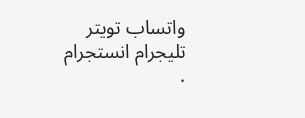واتساب تويتر تليجرام انستجرام
.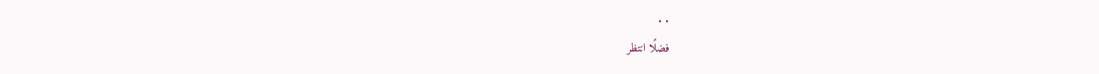. .
فضلًا انتظر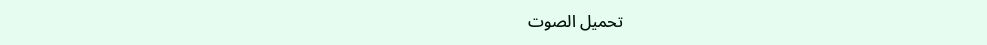تحميل الصوت